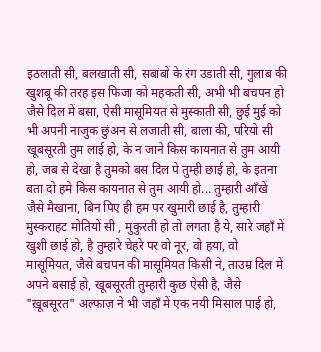इठलाती सी, बलखाती सी, सबांबों के रंग उडाती सी, गुलाब की खुशबू की तरह इस फिजा को महकती सी, अभी भी बचपन हो जैसे दिल में बसा, ऐसी मासूमियत से मुस्काती सी, छुई मुई को भी अपनी नाजुक छुंअन से लजाती सी, बाला की, परियो सी खूबसूरती तुम लाई हो, के न जाने किस कायनात से तुम आयी हो, जब से देखा है तुमको बस दिल पे तुम्ही छाई हो, के इतना बता दो हमे किस कायनात से तुम आयी हो... तुम्हारी आँखें जैसे मैखाना, बिन पिए ही हम पर खुमारी छाई है, तुम्हारी मुस्कराहट मोतियों सी , मुकुरती हो तो लगता है ये, सारे जहाँ में खुशी छाई हो, है तुम्हारे चेहरे पर वो नूर, वो हया, वो मासूमियत, जैसे बचपन की मासूमियत किसी ने, ताउम्र दिल में अपने बसाई हो, खूबसूरती तुम्हारी कुछ ऐसी है, जैसे "ख़ूबसूरत" अल्फाज़ ने भी जहाँ में एक नयी मिसाल पाई हो,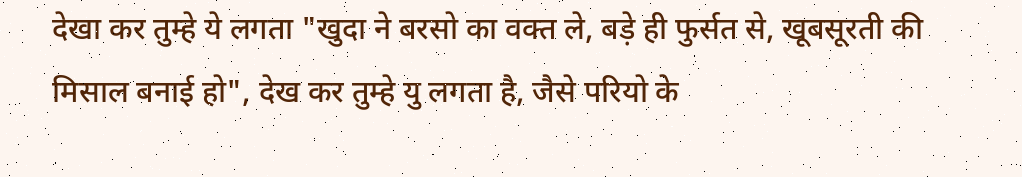देखा कर तुम्हे ये लगता "खुदा ने बरसो का वक्त ले, बड़े ही फुर्सत से, खूबसूरती की मिसाल बनाई हो", देख कर तुम्हे यु लगता है, जैसे परियो के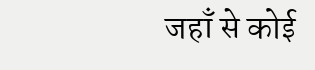जहाँ से कोई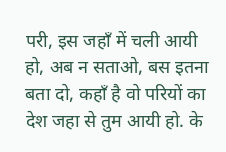परी, इस जहाँ में चली आयी हो, अब न सताओ, बस इतना बता दो, कहाँ है वो परियों का देश जहा से तुम आयी हो. के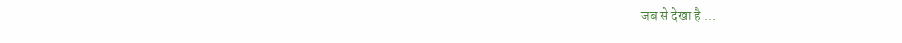जब से देखा है ...